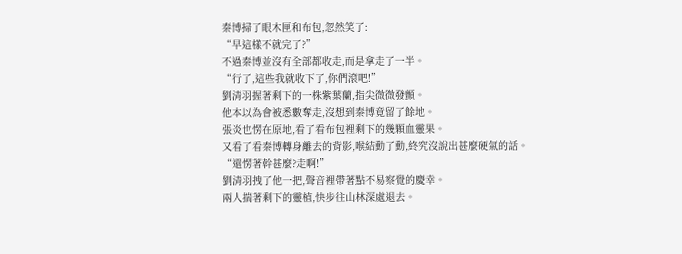秦博掃了眼木匣和布包,忽然笑了:
“早這樣不就完了?”
不過秦博並沒有全部都收走,而是拿走了一半。
“行了,這些我就收下了,你們滾吧!”
劉清羽握著剩下的一株紫葉蘭,指尖微微發顫。
他本以為會被悉數奪走,沒想到秦博竟留了餘地。
張炎也愣在原地,看了看布包裡剩下的幾顆血靈果。
又看了看秦博轉身離去的背影,喉結動了動,終究沒說出甚麼硬氣的話。
“還愣著幹甚麼?走啊!”
劉清羽拽了他一把,聲音裡帶著點不易察覺的慶幸。
兩人揣著剩下的靈植,快步往山林深處退去。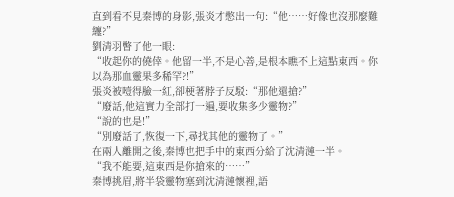直到看不見秦博的身影,張炎才憋出一句:“他……好像也沒那麼難纏?”
劉清羽瞥了他一眼:
“收起你的僥倖。他留一半,不是心善,是根本瞧不上這點東西。你以為那血靈果多稀罕?!”
張炎被噎得臉一紅,卻梗著脖子反駁:“那他還搶?”
“廢話,他這實力全部打一遍,要收集多少靈物?”
“說的也是!”
“別廢話了,恢復一下,尋找其他的靈物了。”
在兩人離開之後,秦博也把手中的東西分給了沈清漣一半。
“我不能要,這東西是你搶來的……”
秦博挑眉,將半袋靈物塞到沈清漣懷裡,語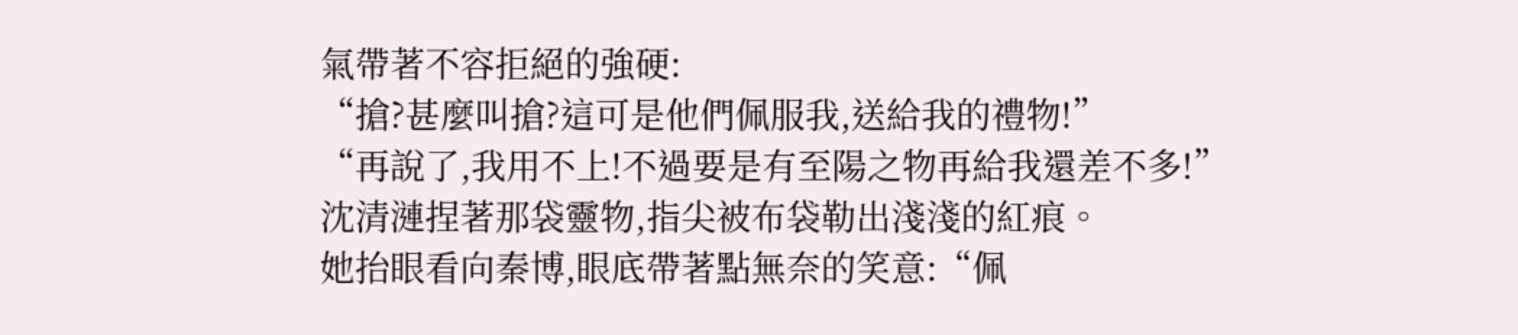氣帶著不容拒絕的強硬:
“搶?甚麼叫搶?這可是他們佩服我,送給我的禮物!”
“再說了,我用不上!不過要是有至陽之物再給我還差不多!”
沈清漣捏著那袋靈物,指尖被布袋勒出淺淺的紅痕。
她抬眼看向秦博,眼底帶著點無奈的笑意:“佩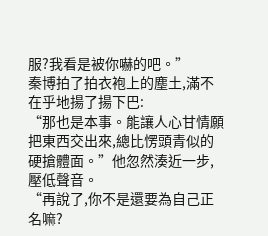服?我看是被你嚇的吧。”
秦博拍了拍衣袍上的塵土,滿不在乎地揚了揚下巴:
“那也是本事。能讓人心甘情願把東西交出來,總比愣頭青似的硬搶體面。”他忽然湊近一步,壓低聲音。
“再說了,你不是還要為自己正名嘛?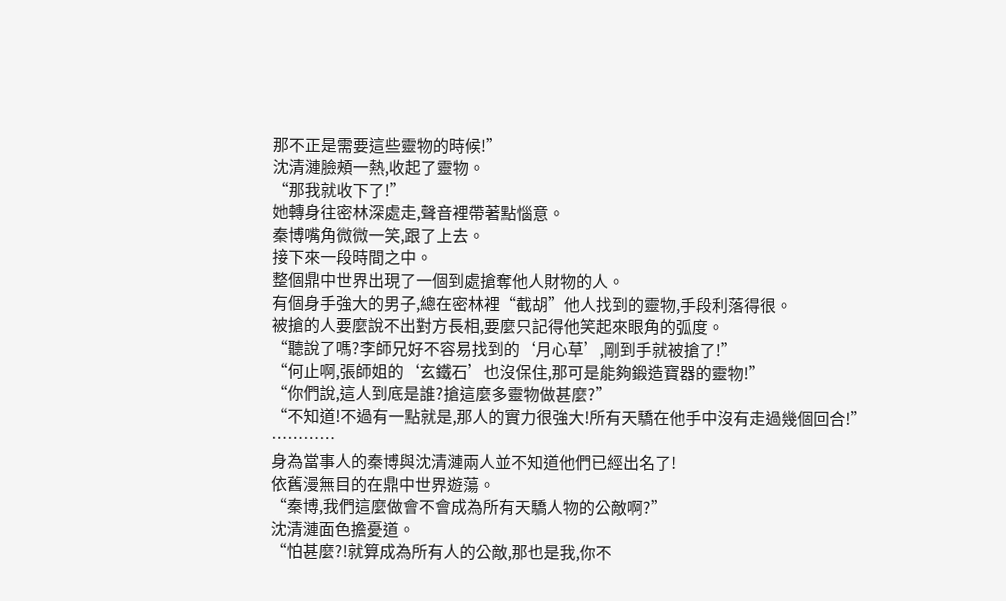那不正是需要這些靈物的時候!”
沈清漣臉頰一熱,收起了靈物。
“那我就收下了!”
她轉身往密林深處走,聲音裡帶著點惱意。
秦博嘴角微微一笑,跟了上去。
接下來一段時間之中。
整個鼎中世界出現了一個到處搶奪他人財物的人。
有個身手強大的男子,總在密林裡“截胡”他人找到的靈物,手段利落得很。
被搶的人要麼說不出對方長相,要麼只記得他笑起來眼角的弧度。
“聽說了嗎?李師兄好不容易找到的‘月心草’,剛到手就被搶了!”
“何止啊,張師姐的‘玄鐵石’也沒保住,那可是能夠鍛造寶器的靈物!”
“你們說,這人到底是誰?搶這麼多靈物做甚麼?”
“不知道!不過有一點就是,那人的實力很強大!所有天驕在他手中沒有走過幾個回合!”
…………
身為當事人的秦博與沈清漣兩人並不知道他們已經出名了!
依舊漫無目的在鼎中世界遊蕩。
“秦博,我們這麼做會不會成為所有天驕人物的公敵啊?”
沈清漣面色擔憂道。
“怕甚麼?!就算成為所有人的公敵,那也是我,你不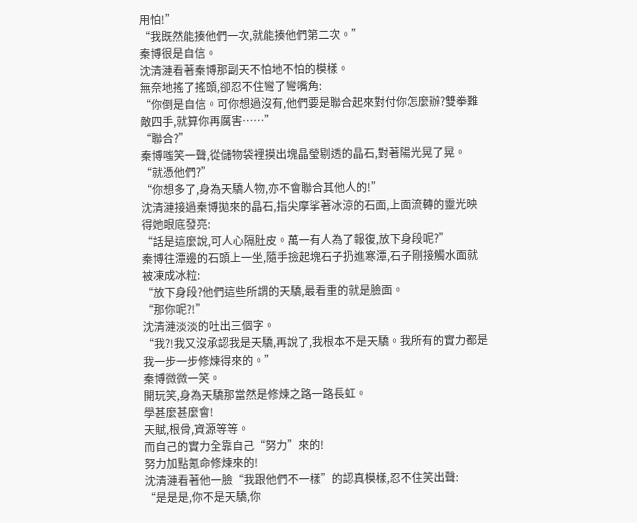用怕!”
“我既然能揍他們一次,就能揍他們第二次。”
秦博很是自信。
沈清漣看著秦博那副天不怕地不怕的模樣。
無奈地搖了搖頭,卻忍不住彎了彎嘴角:
“你倒是自信。可你想過沒有,他們要是聯合起來對付你怎麼辦?雙拳難敵四手,就算你再厲害……”
“聯合?”
秦博嗤笑一聲,從儲物袋裡摸出塊晶瑩剔透的晶石,對著陽光晃了晃。
“就憑他們?”
“你想多了,身為天驕人物,亦不會聯合其他人的!”
沈清漣接過秦博拋來的晶石,指尖摩挲著冰涼的石面,上面流轉的靈光映得她眼底發亮:
“話是這麼說,可人心隔肚皮。萬一有人為了報復,放下身段呢?”
秦博往潭邊的石頭上一坐,隨手撿起塊石子扔進寒潭,石子剛接觸水面就被凍成冰粒:
“放下身段?他們這些所謂的天驕,最看重的就是臉面。
“那你呢?!”
沈清漣淡淡的吐出三個字。
“我?!我又沒承認我是天驕,再說了,我根本不是天驕。我所有的實力都是我一步一步修煉得來的。”
秦博微微一笑。
開玩笑,身為天驕那當然是修煉之路一路長虹。
學甚麼甚麼會!
天賦,根骨,資源等等。
而自己的實力全靠自己“努力”來的!
努力加點氪命修煉來的!
沈清漣看著他一臉“我跟他們不一樣”的認真模樣,忍不住笑出聲:
“是是是,你不是天驕,你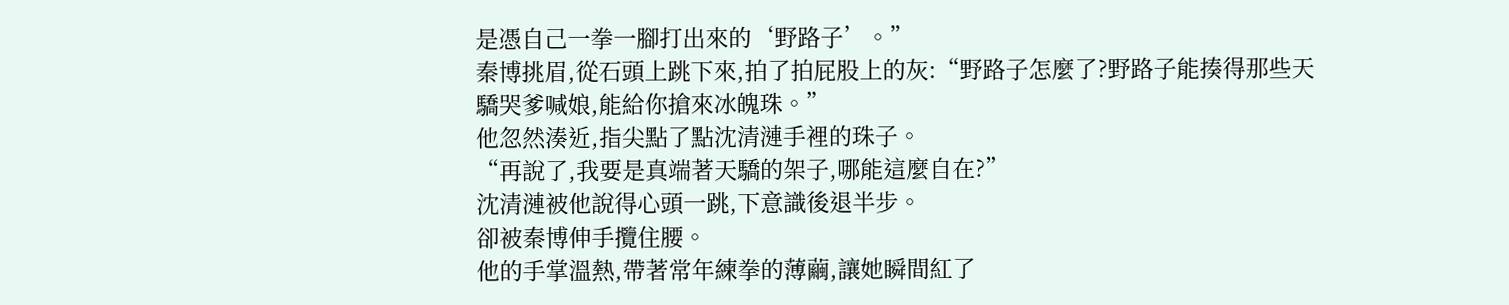是憑自己一拳一腳打出來的‘野路子’。”
秦博挑眉,從石頭上跳下來,拍了拍屁股上的灰:“野路子怎麼了?野路子能揍得那些天驕哭爹喊娘,能給你搶來冰魄珠。”
他忽然湊近,指尖點了點沈清漣手裡的珠子。
“再說了,我要是真端著天驕的架子,哪能這麼自在?”
沈清漣被他說得心頭一跳,下意識後退半步。
卻被秦博伸手攬住腰。
他的手掌溫熱,帶著常年練拳的薄繭,讓她瞬間紅了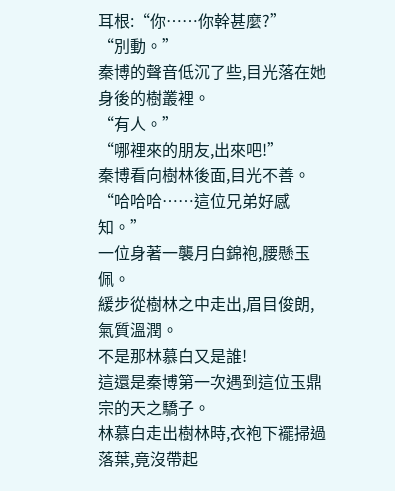耳根:“你……你幹甚麼?”
“別動。”
秦博的聲音低沉了些,目光落在她身後的樹叢裡。
“有人。”
“哪裡來的朋友,出來吧!”
秦博看向樹林後面,目光不善。
“哈哈哈……這位兄弟好感知。”
一位身著一襲月白錦袍,腰懸玉佩。
緩步從樹林之中走出,眉目俊朗,氣質溫潤。
不是那林慕白又是誰!
這還是秦博第一次遇到這位玉鼎宗的天之驕子。
林慕白走出樹林時,衣袍下襬掃過落葉,竟沒帶起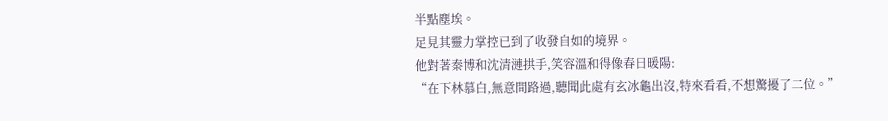半點塵埃。
足見其靈力掌控已到了收發自如的境界。
他對著秦博和沈清漣拱手,笑容溫和得像春日暖陽:
“在下林慕白,無意間路過,聽聞此處有玄冰龜出沒,特來看看,不想驚擾了二位。”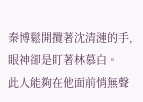秦博鬆開攬著沈清漣的手,眼神卻是盯著林慕白。
此人能夠在他面前悄無聲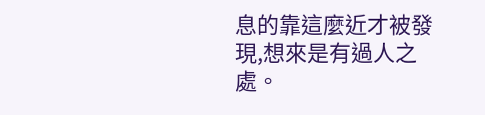息的靠這麼近才被發現,想來是有過人之處。